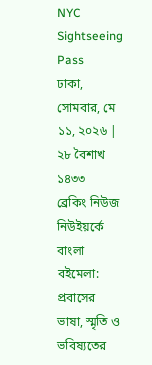NYC Sightseeing Pass
ঢাকা, সোমবার, মে ১১, ২০২৬ | ২৮ বৈশাখ ১৪৩৩
ব্রেকিং নিউজ
নিউইয়র্কে বাংলা বইমেলা: প্রবাসের ভাষা, স্মৃতি ও ভবিষ্যতের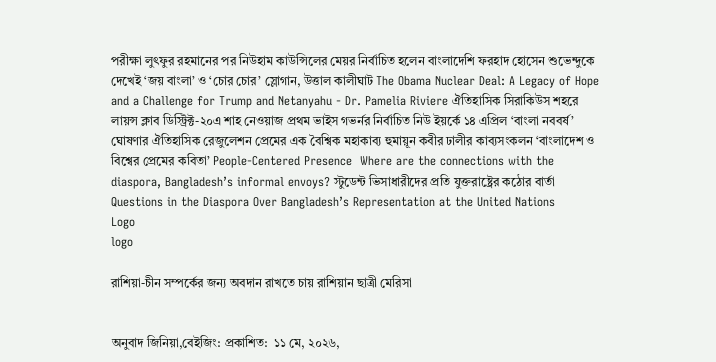পরীক্ষা লুৎফুর রহমানের পর নিউহাম কাউন্সিলের মেয়র নির্বাচিত হলেন বাংলাদেশি ফরহাদ হোসেন শুভেন্দুকে দেখেই ‘জয় বাংলা’ ও ‘চোর চোর’ স্লোগান, উত্তাল কালীঘাট The Obama Nuclear Deal: A Legacy of Hope and a Challenge for Trump and Netanyahu - Dr. Pamelia Riviere ঐতিহাসিক সিরাকিউস শহরে লায়ন্স ক্লাব ডিস্ট্রিক্ট-২০এ শাহ নেওয়াজ প্রথম ভাইস গভর্নর নির্বাচিত নিউ ইয়র্কে ১৪ এপ্রিল ‘বাংলা নববর্ষ’ ঘোষণার ঐতিহাসিক রেজুলেশন প্রেমের এক বৈশ্বিক মহাকাব্য হুমায়ূন কবীর ঢালীর কাব্যসংকলন ‘বাংলাদেশ ও বিশ্বের প্রেমের কবিতা’ People-Centered Presence  Where are the connections with the diaspora, Bangladesh’s informal envoys? স্টুডেন্ট ভিসাধারীদের প্রতি যুক্তরাষ্ট্রের কঠোর বার্তা Questions in the Diaspora Over Bangladesh’s Representation at the United Nations
Logo
logo

রাশিয়া-চীন সম্পর্কের জন্য অবদান রাখতে চায় রাশিয়ান ছাত্রী মেরিসা


অনুবাদ জিনিয়া,বেইজিং: প্রকাশিত:  ১১ মে, ২০২৬,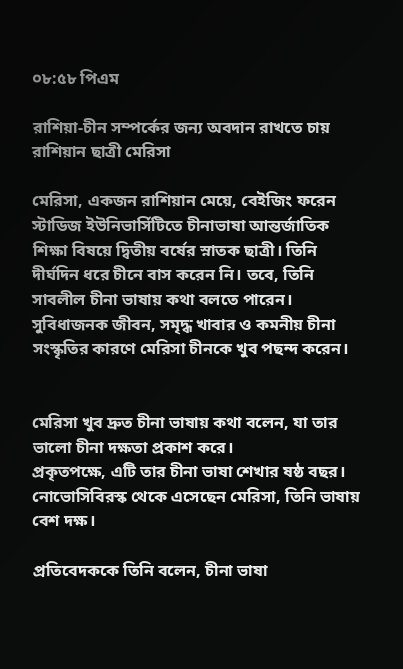০৮:৫৮ পিএম

রাশিয়া-চীন সম্পর্কের জন্য অবদান রাখতে চায় রাশিয়ান ছাত্রী মেরিসা

মেরিসা, একজন রাশিয়ান মেয়ে, বেইজিং ফরেন স্টাডিজ ইউনিভার্সিটিতে চীনাভাষা আন্তর্জাতিক শিক্ষা বিষয়ে দ্বিতীয় বর্ষের স্নাতক ছাত্রী। তিনি দীর্ঘদিন ধরে চীনে বাস করেন নি। তবে, তিনি সাবলীল চীনা ভাষায় কথা বলতে পারেন। সুবিধাজনক জীবন, সমৃদ্ধ খাবার ও কমনীয় চীনা সংস্কৃতির কারণে মেরিসা চীনকে খুব পছন্দ করেন।


মেরিসা খুব দ্রুত চীনা ভাষায় কথা বলেন, যা তার ভালো চীনা দক্ষতা প্রকাশ করে।
প্রকৃতপক্ষে, এটি তার চীনা ভাষা শেখার ষষ্ঠ বছর। নোভোসিবিরস্ক থেকে এসেছেন মেরিসা, তিনি ভাষায় বেশ দক্ষ।

প্রতিবেদককে তিনি বলেন, চীনা ভাষা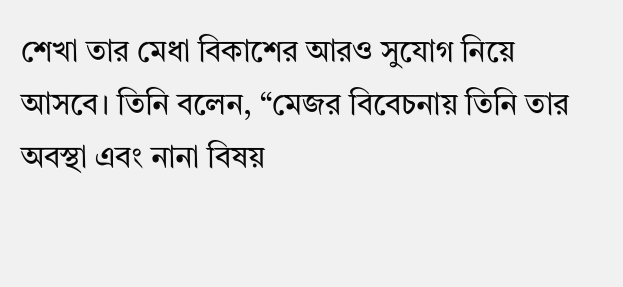শেখা তার মেধা বিকাশের আরও সুযোগ নিয়ে আসবে। তিনি বলেন, “মেজর বিবেচনায় তিনি তার অবস্থা এবং নানা বিষয়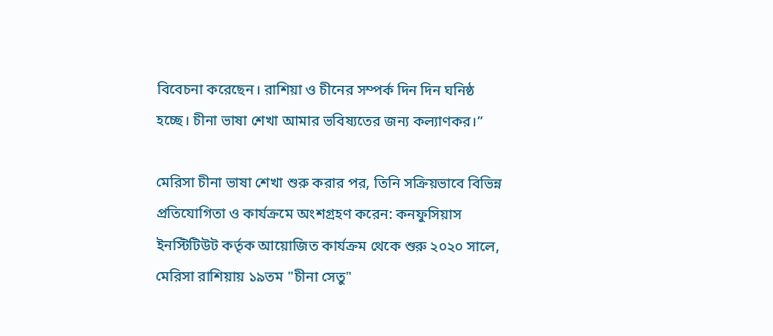বিবেচনা করেছেন। রাশিয়া ও চীনের সম্পর্ক দিন দিন ঘনিষ্ঠ হচ্ছে। চীনা ভাষা শেখা আমার ভবিষ্যতের জন্য কল্যাণকর।”

মেরিসা চীনা ভাষা শেখা শুরু করার পর, তিনি সক্রিয়ভাবে বিভিন্ন প্রতিযোগিতা ও কার্যক্রমে অংশগ্রহণ করেন: কনফুসিয়াস ইনস্টিটিউট কর্তৃক আয়োজিত কার্যক্রম থেকে শুরু ২০২০ সালে, মেরিসা রাশিয়ায় ১৯তম "চীনা সেতু"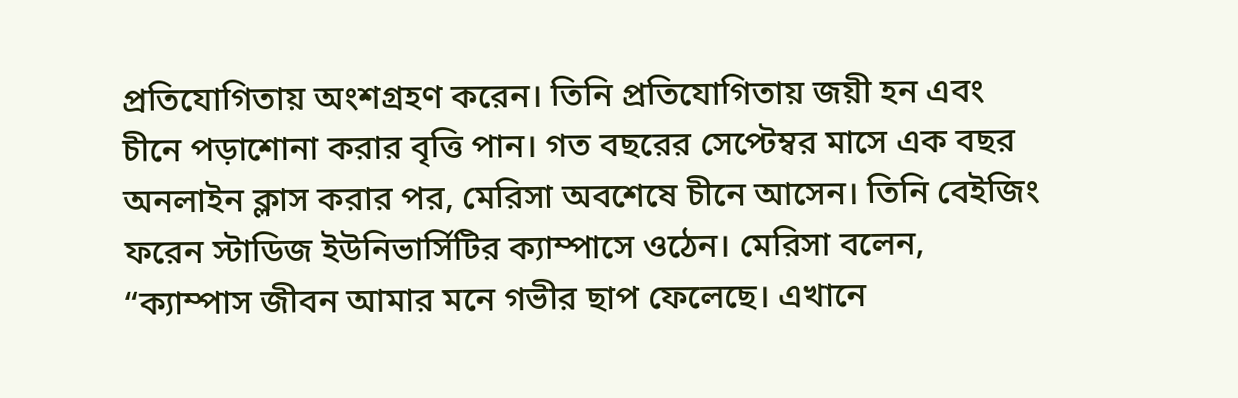প্রতিযোগিতায় অংশগ্রহণ করেন। তিনি প্রতিযোগিতায় জয়ী হন এবং চীনে পড়াশোনা করার বৃত্তি পান। গত বছরের সেপ্টেম্বর মাসে এক বছর অনলাইন ক্লাস করার পর, মেরিসা অবশেষে চীনে আসেন। তিনি বেইজিং ফরেন স্টাডিজ ইউনিভার্সিটির ক্যাম্পাসে ওঠেন। মেরিসা বলেন, “ক্যাম্পাস জীবন আমার মনে গভীর ছাপ ফেলেছে। এখানে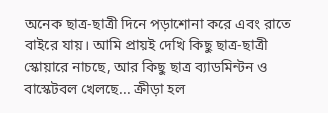অনেক ছাত্র-ছাত্রী দিনে পড়াশোনা করে এবং রাতে বাইরে যায়। আমি প্রায়ই দেখি কিছু ছাত্র-ছাত্রী স্কোয়ারে নাচছে, আর কিছু ছাত্র ব্যাডমিন্টন ও বাস্কেটবল খেলছে... ক্রীড়া হল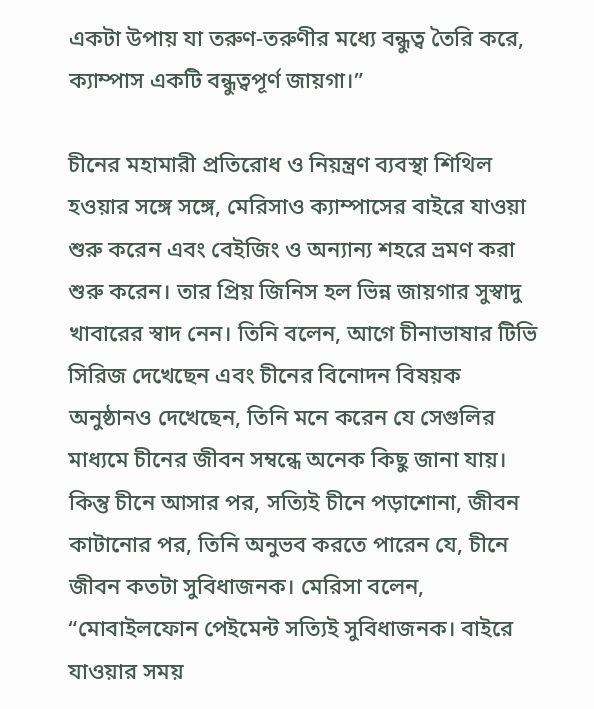একটা উপায় যা তরুণ-তরুণীর মধ্যে বন্ধুত্ব তৈরি করে, ক্যাম্পাস একটি বন্ধুত্বপূর্ণ জায়গা।”

চীনের মহামারী প্রতিরোধ ও নিয়ন্ত্রণ ব্যবস্থা শিথিল হওয়ার সঙ্গে সঙ্গে, মেরিসাও ক্যাম্পাসের বাইরে যাওয়া শুরু করেন এবং বেইজিং ও অন্যান্য শহরে ভ্রমণ করা শুরু করেন। তার প্রিয় জিনিস হল ভিন্ন জায়গার সুস্বাদু খাবারের স্বাদ নেন। তিনি বলেন, আগে চীনাভাষার টিভি সিরিজ দেখেছেন এবং চীনের বিনোদন বিষয়ক অনুষ্ঠানও দেখেছেন, তিনি মনে করেন যে সেগুলির মাধ্যমে চীনের জীবন সম্বন্ধে অনেক কিছু জানা যায়। কিন্তু চীনে আসার পর, সত্যিই চীনে পড়াশোনা, জীবন কাটানোর পর, তিনি অনুভব করতে পারেন যে, চীনে জীবন কতটা সুবিধাজনক। মেরিসা বলেন, “মোবাইলফোন পেইমেন্ট সত্যিই সুবিধাজনক। বাইরে যাওয়ার সময়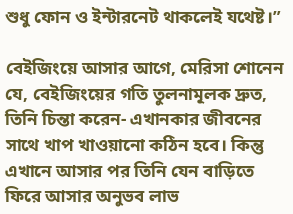শুধু ফোন ও ইন্টারনেট থাকলেই যথেষ্ট।”

বেইজিংয়ে আসার আগে, মেরিসা শোনেন যে, বেইজিংয়ের গতি তুলনামূলক দ্রুত, তিনি চিন্তা করেন- এখানকার জীবনের সাথে খাপ খাওয়ানো কঠিন হবে। কিন্তু এখানে আসার পর তিনি যেন বাড়িতে ফিরে আসার অনুভব লাভ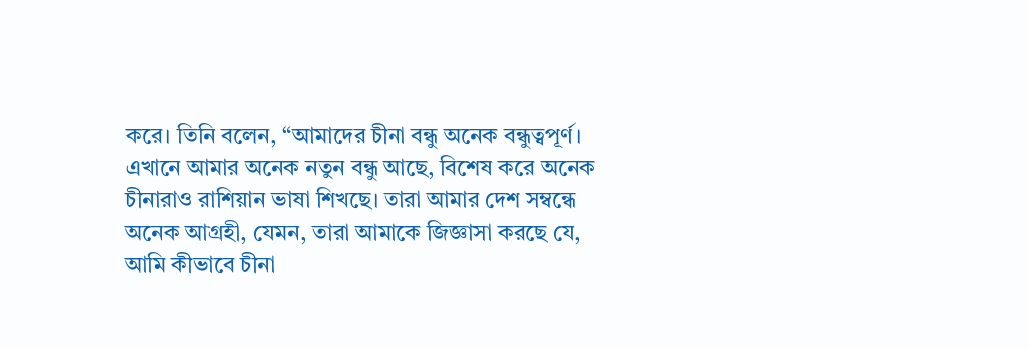করে। তিনি বলেন, “আমাদের চীনা বন্ধু অনেক বন্ধুত্বপূর্ণ। এখানে আমার অনেক নতুন বন্ধু আছে, বিশেষ করে অনেক চীনারাও রাশিয়ান ভাষা শিখছে। তারা আমার দেশ সম্বন্ধে অনেক আগ্রহী, যেমন, তারা আমাকে জিজ্ঞাসা করছে যে, আমি কীভাবে চীনা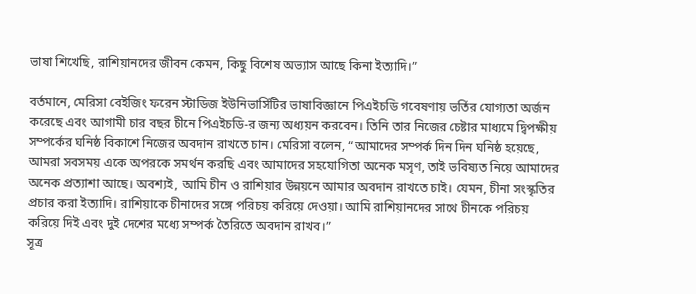ভাষা শিখেছি, রাশিয়ানদের জীবন কেমন, কিছু বিশেষ অভ্যাস আছে কিনা ইত্যাদি।”

বর্তমানে, মেরিসা বেইজিং ফরেন স্টাডিজ ইউনিভার্সিটির ভাষাবিজ্ঞানে পিএইচডি গবেষণায় ভর্তির যোগ্যতা অর্জন করেছে এবং আগামী চার বছর চীনে পিএইচডি-র জন্য অধ্যয়ন করবেন। তিনি তার নিজের চেষ্টার মাধ্যমে দ্বিপক্ষীয় সম্পর্কের ঘনিষ্ঠ বিকাশে নিজের অবদান রাখতে চান। মেরিসা বলেন, “আমাদের সম্পর্ক দিন দিন ঘনিষ্ঠ হয়েছে, আমরা সবসময় একে অপরকে সমর্থন করছি এবং আমাদের সহযোগিতা অনেক মসৃণ, তাই ভবিষ্যত নিয়ে আমাদের অনেক প্রত্যাশা আছে। অবশ্যই, আমি চীন ও রাশিয়ার উন্নয়নে আমার অবদান রাখতে চাই। যেমন, চীনা সংস্কৃতির প্রচার করা ইত্যাদি। রাশিয়াকে চীনাদের সঙ্গে পরিচয় করিয়ে দেওয়া। আমি রাশিয়ানদের সাথে চীনকে পরিচয় করিয়ে দিই এবং দুই দেশের মধ্যে সম্পর্ক তৈরিতে অবদান রাখব।”
সূত্র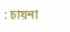: চায়না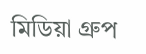মিডিয়া গ্রুপ